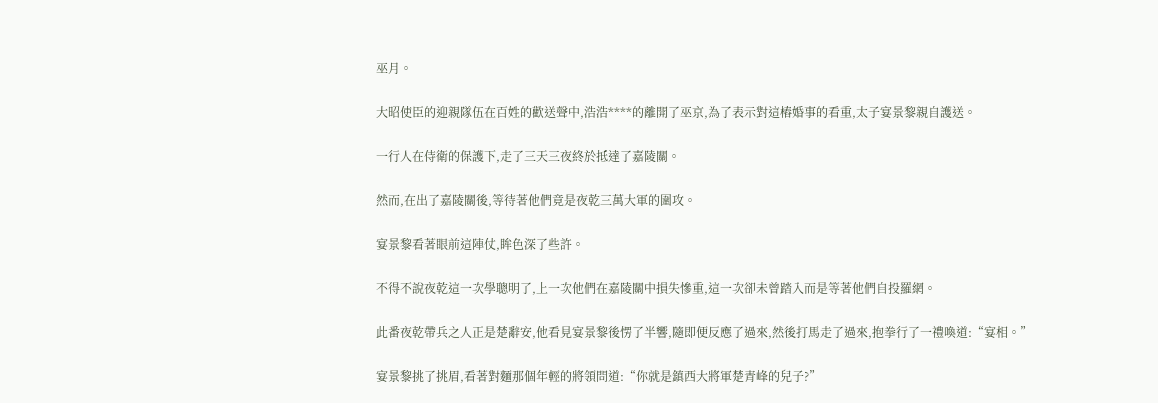巫月。

大昭使臣的迎親隊伍在百姓的歡送聲中,浩浩****的離開了巫京,為了表示對這樁婚事的看重,太子宴景黎親自護送。

一行人在侍衛的保護下,走了三天三夜終於抵達了嘉陵關。

然而,在出了嘉陵關後,等待著他們竟是夜乾三萬大軍的圍攻。

宴景黎看著眼前這陣仗,眸色深了些許。

不得不說夜乾這一次學聰明了,上一次他們在嘉陵關中損失慘重,這一次卻未曾踏入而是等著他們自投羅網。

此番夜乾帶兵之人正是楚辭安,他看見宴景黎後愣了半響,隨即便反應了過來,然後打馬走了過來,抱拳行了一禮喚道:“宴相。”

宴景黎挑了挑眉,看著對麵那個年輕的將領問道:“你就是鎮西大將軍楚青峰的兒子?”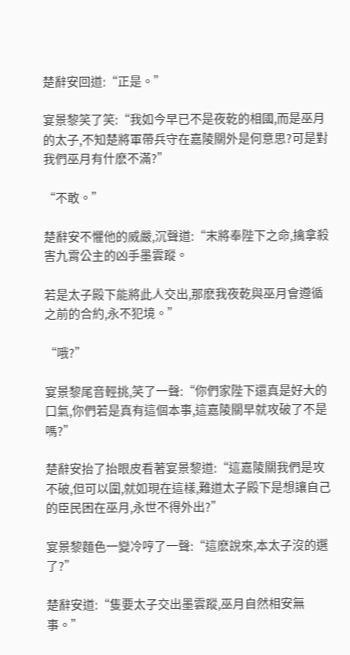楚辭安回道:“正是。”

宴景黎笑了笑:“我如今早已不是夜乾的相國,而是巫月的太子,不知楚將軍帶兵守在嘉陵關外是何意思?可是對我們巫月有什麽不滿?”

“不敢。”

楚辭安不懼他的威嚴,沉聲道:“末將奉陛下之命,擒拿殺害九霄公主的凶手墨雲蹤。

若是太子殿下能將此人交出,那麽我夜乾與巫月會遵循之前的合約,永不犯境。”

“哦?”

宴景黎尾音輕挑,笑了一聲:“你們家陛下還真是好大的口氣,你們若是真有這個本事,這嘉陵關早就攻破了不是嗎?”

楚辭安抬了抬眼皮看著宴景黎道:“這嘉陵關我們是攻不破,但可以圍,就如現在這樣,難道太子殿下是想讓自己的臣民困在巫月,永世不得外出?”

宴景黎麵色一變冷哼了一聲:“這麽說來,本太子沒的選了?”

楚辭安道:“隻要太子交出墨雲蹤,巫月自然相安無事。”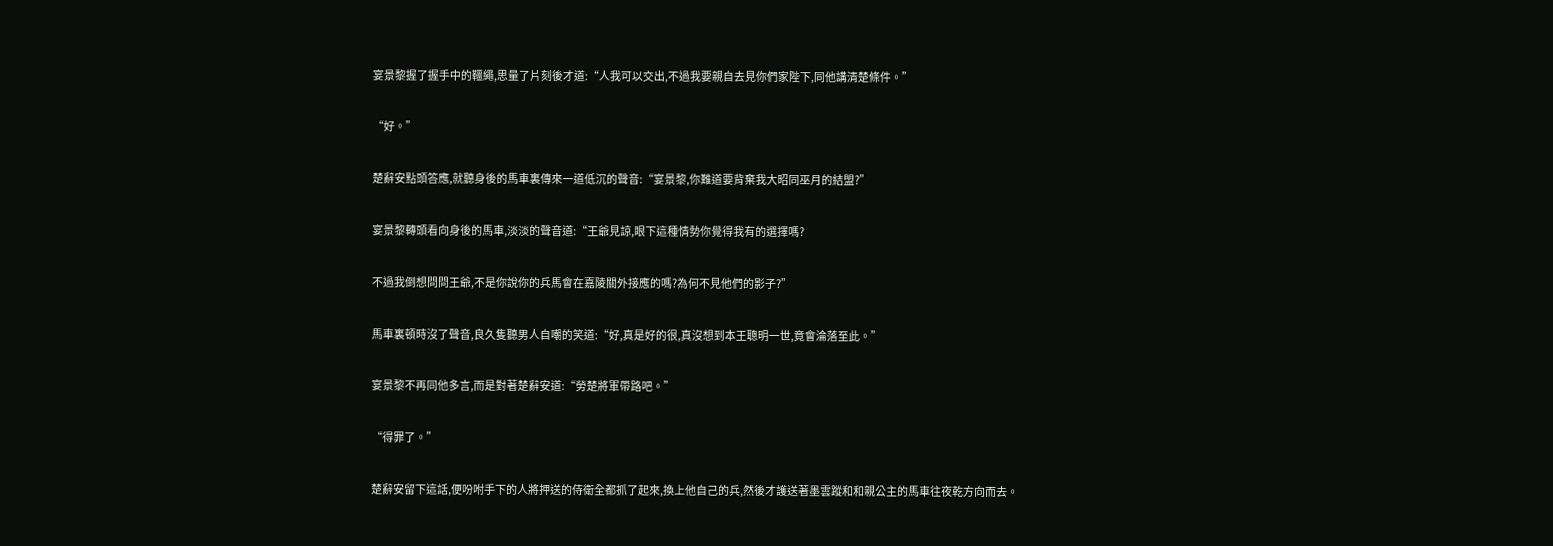宴景黎握了握手中的韁繩,思量了片刻後才道:“人我可以交出,不過我要親自去見你們家陛下,同他講清楚條件。”

“好。”

楚辭安點頭答應,就聽身後的馬車裏傳來一道低沉的聲音:“宴景黎,你難道要背棄我大昭同巫月的結盟?”

宴景黎轉頭看向身後的馬車,淡淡的聲音道:“王爺見諒,眼下這種情勢你覺得我有的選擇嗎?

不過我倒想問問王爺,不是你說你的兵馬會在嘉陵關外接應的嗎?為何不見他們的影子?”

馬車裏頓時沒了聲音,良久隻聽男人自嘲的笑道:“好,真是好的很,真沒想到本王聰明一世,竟會淪落至此。”

宴景黎不再同他多言,而是對著楚辭安道:“勞楚將軍帶路吧。”

“得罪了。”

楚辭安留下這話,便吩咐手下的人將押送的侍衛全都抓了起來,換上他自己的兵,然後才護送著墨雲蹤和和親公主的馬車往夜乾方向而去。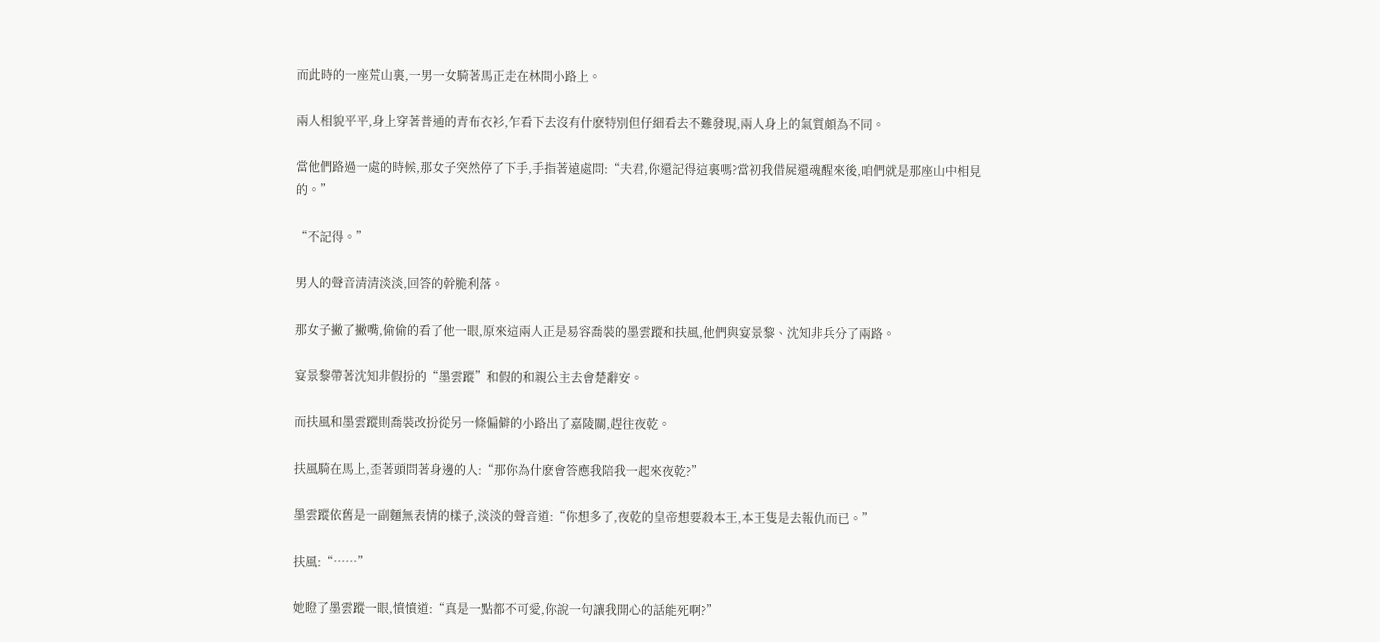而此時的一座荒山裏,一男一女騎著馬正走在林間小路上。

兩人相貌平平,身上穿著普通的青布衣衫,乍看下去沒有什麽特別但仔細看去不難發現,兩人身上的氣質頗為不同。

當他們路過一處的時候,那女子突然停了下手,手指著遠處問:“夫君,你還記得這裏嗎?當初我借屍還魂醒來後,咱們就是那座山中相見的。”

“不記得。”

男人的聲音清清淡淡,回答的幹脆利落。

那女子撇了撇嘴,偷偷的看了他一眼,原來這兩人正是易容喬裝的墨雲蹤和扶風,他們與宴景黎、沈知非兵分了兩路。

宴景黎帶著沈知非假扮的“墨雲蹤”和假的和親公主去會楚辭安。

而扶風和墨雲蹤則喬裝改扮從另一條偏僻的小路出了嘉陵關,趕往夜乾。

扶風騎在馬上,歪著頭問著身邊的人:“那你為什麽會答應我陪我一起來夜乾?”

墨雲蹤依舊是一副麵無表情的樣子,淡淡的聲音道:“你想多了,夜乾的皇帝想要殺本王,本王隻是去報仇而已。”

扶風:“……”

她瞪了墨雲蹤一眼,憤憤道:“真是一點都不可愛,你說一句讓我開心的話能死啊?”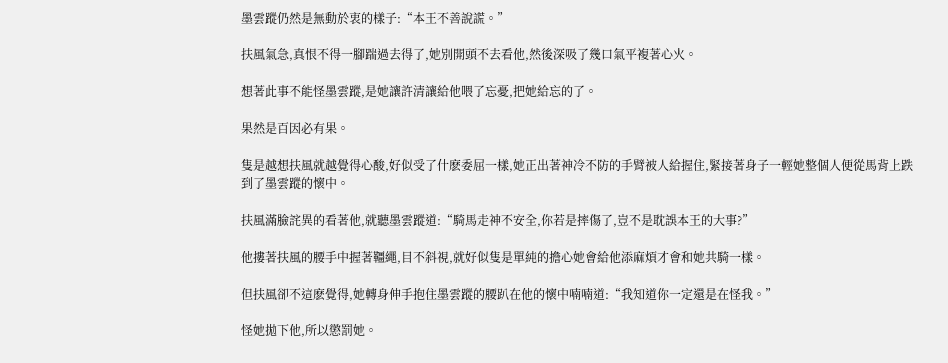墨雲蹤仍然是無動於衷的樣子:“本王不善說謊。”

扶風氣急,真恨不得一腳踹過去得了,她別開頭不去看他,然後深吸了幾口氣平複著心火。

想著此事不能怪墨雲蹤,是她讓許清讓給他喂了忘憂,把她給忘的了。

果然是百因必有果。

隻是越想扶風就越覺得心酸,好似受了什麽委屈一樣,她正出著神冷不防的手臂被人給握住,緊接著身子一輕她整個人便從馬背上跌到了墨雲蹤的懷中。

扶風滿臉詫異的看著他,就聽墨雲蹤道:“騎馬走神不安全,你若是摔傷了,豈不是耽誤本王的大事?”

他摟著扶風的腰手中握著韁繩,目不斜視,就好似隻是單純的擔心她會給他添麻煩才會和她共騎一樣。

但扶風卻不這麽覺得,她轉身伸手抱住墨雲蹤的腰趴在他的懷中喃喃道:“我知道你一定還是在怪我。”

怪她拋下他,所以懲罰她。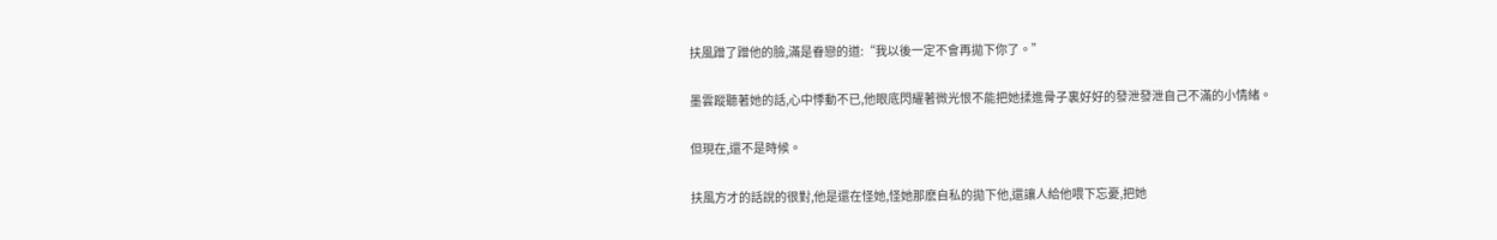扶風蹭了蹭他的臉,滿是眷戀的道:“我以後一定不會再拋下你了。”

墨雲蹤聽著她的話,心中悸動不已,他眼底閃耀著微光恨不能把她揉進骨子裏好好的發泄發泄自己不滿的小情緒。

但現在,還不是時候。

扶風方才的話說的很對,他是還在怪她,怪她那麽自私的拋下他,還讓人給他喂下忘憂,把她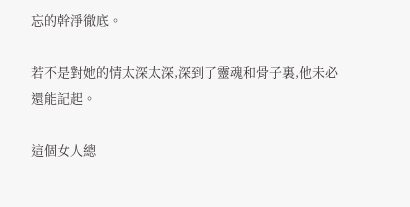忘的幹淨徹底。

若不是對她的情太深太深,深到了靈魂和骨子裏,他未必還能記起。

這個女人總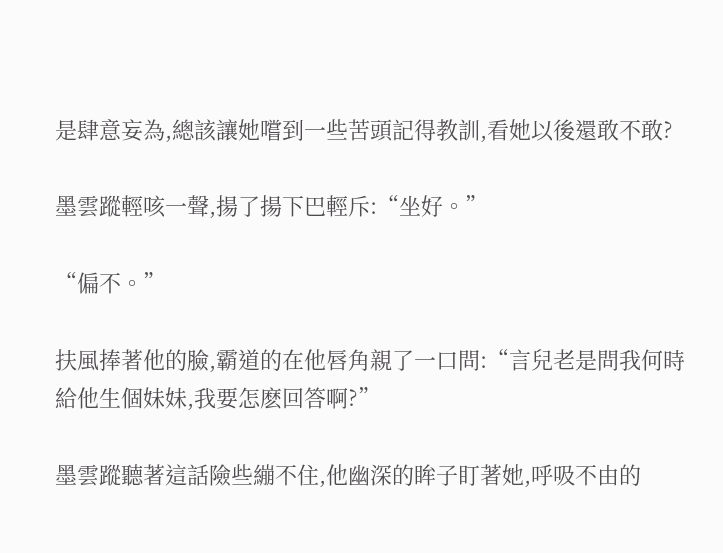是肆意妄為,總該讓她嚐到一些苦頭記得教訓,看她以後還敢不敢?

墨雲蹤輕咳一聲,揚了揚下巴輕斥:“坐好。”

“偏不。”

扶風捧著他的臉,霸道的在他唇角親了一口問:“言兒老是問我何時給他生個妹妹,我要怎麽回答啊?”

墨雲蹤聽著這話險些繃不住,他幽深的眸子盯著她,呼吸不由的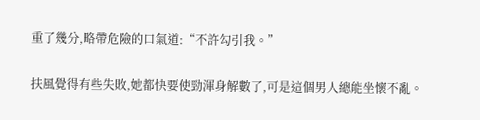重了幾分,略帶危險的口氣道:“不許勾引我。”

扶風覺得有些失敗,她都快要使勁渾身解數了,可是這個男人總能坐懷不亂。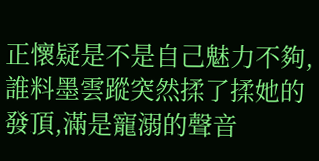正懷疑是不是自己魅力不夠,誰料墨雲蹤突然揉了揉她的發頂,滿是寵溺的聲音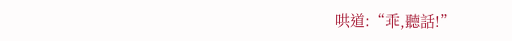哄道:“乖,聽話!”